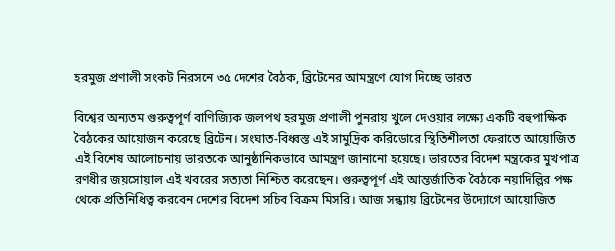হরমুজ প্রণালী সংকট নিরসনে ৩৫ দেশের বৈঠক, ব্রিটেনের আমন্ত্রণে যোগ দিচ্ছে ভারত

বিশ্বের অন্যতম গুরুত্বপূর্ণ বাণিজ্যিক জলপথ হরমুজ প্রণালী পুনরায় খুলে দেওয়ার লক্ষ্যে একটি বহুপাক্ষিক বৈঠকের আয়োজন করেছে ব্রিটেন। সংঘাত-বিধ্বস্ত এই সামুদ্রিক করিডোরে স্থিতিশীলতা ফেরাতে আয়োজিত এই বিশেষ আলোচনায় ভারতকে আনুষ্ঠানিকভাবে আমন্ত্রণ জানানো হয়েছে। ভারতের বিদেশ মন্ত্রকের মুখপাত্র রণধীর জয়সোয়াল এই খবরের সত্যতা নিশ্চিত করেছেন। গুরুত্বপূর্ণ এই আন্তর্জাতিক বৈঠকে নয়াদিল্লির পক্ষ থেকে প্রতিনিধিত্ব করবেন দেশের বিদেশ সচিব বিক্রম মিসরি। আজ সন্ধ্যায় ব্রিটেনের উদ্যোগে আয়োজিত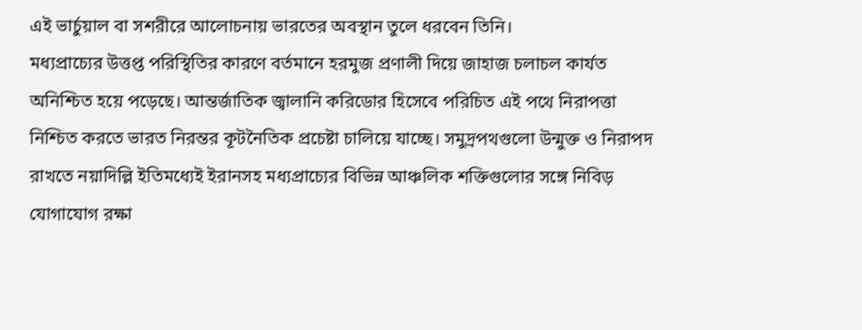এই ভার্চুয়াল বা সশরীরে আলোচনায় ভারতের অবস্থান তুলে ধরবেন তিনি।
মধ্যপ্রাচ্যের উত্তপ্ত পরিস্থিতির কারণে বর্তমানে হরমুজ প্রণালী দিয়ে জাহাজ চলাচল কার্যত অনিশ্চিত হয়ে পড়েছে। আন্তর্জাতিক জ্বালানি করিডোর হিসেবে পরিচিত এই পথে নিরাপত্তা নিশ্চিত করতে ভারত নিরন্তর কূটনৈতিক প্রচেষ্টা চালিয়ে যাচ্ছে। সমুদ্রপথগুলো উন্মুক্ত ও নিরাপদ রাখতে নয়াদিল্লি ইতিমধ্যেই ইরানসহ মধ্যপ্রাচ্যের বিভিন্ন আঞ্চলিক শক্তিগুলোর সঙ্গে নিবিড় যোগাযোগ রক্ষা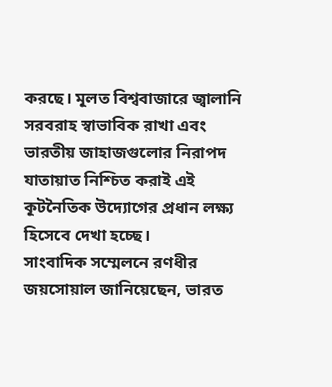করছে। মূলত বিশ্ববাজারে জ্বালানি সরবরাহ স্বাভাবিক রাখা এবং ভারতীয় জাহাজগুলোর নিরাপদ যাতায়াত নিশ্চিত করাই এই কূটনৈতিক উদ্যোগের প্রধান লক্ষ্য হিসেবে দেখা হচ্ছে।
সাংবাদিক সম্মেলনে রণধীর জয়সোয়াল জানিয়েছেন, ভারত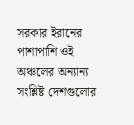সরকার ইরানের পাশাপাশি ওই অঞ্চলের অন্যান্য সংশ্লিষ্ট দেশগুলোর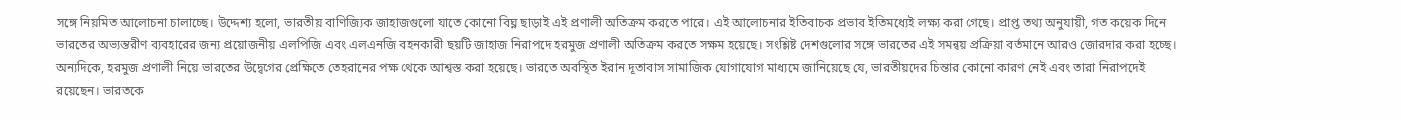সঙ্গে নিয়মিত আলোচনা চালাচ্ছে। উদ্দেশ্য হলো, ভারতীয় বাণিজ্যিক জাহাজগুলো যাতে কোনো বিঘ্ন ছাড়াই এই প্রণালী অতিক্রম করতে পারে। এই আলোচনার ইতিবাচক প্রভাব ইতিমধ্যেই লক্ষ্য করা গেছে। প্রাপ্ত তথ্য অনুযায়ী, গত কয়েক দিনে ভারতের অভ্যন্তরীণ ব্যবহারের জন্য প্রয়োজনীয় এলপিজি এবং এলএনজি বহনকারী ছয়টি জাহাজ নিরাপদে হরমুজ প্রণালী অতিক্রম করতে সক্ষম হয়েছে। সংশ্লিষ্ট দেশগুলোর সঙ্গে ভারতের এই সমন্বয় প্রক্রিয়া বর্তমানে আরও জোরদার করা হচ্ছে।
অন্যদিকে, হরমুজ প্রণালী নিয়ে ভারতের উদ্বেগের প্রেক্ষিতে তেহরানের পক্ষ থেকে আশ্বস্ত করা হয়েছে। ভারতে অবস্থিত ইরান দূতাবাস সামাজিক যোগাযোগ মাধ্যমে জানিয়েছে যে, ভারতীয়দের চিন্তার কোনো কারণ নেই এবং তারা নিরাপদেই রয়েছেন। ভারতকে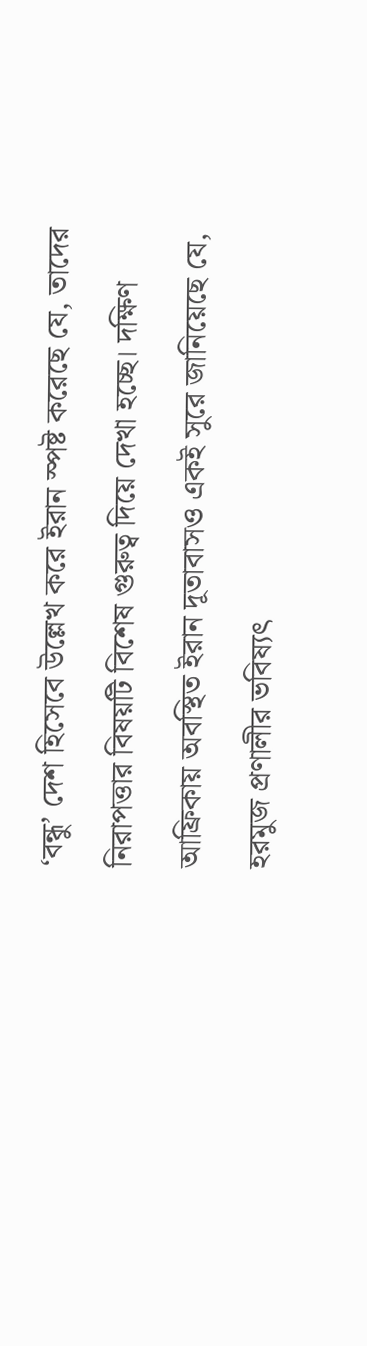‘বন্ধু’ দেশ হিসেবে উল্লেখ করে ইরান স্পষ্ট করেছে যে, তাদের নিরাপত্তার বিষয়টি বিশেষ গুরুত্ব দিয়ে দেখা হচ্ছে। দক্ষিণ আফ্রিকায় অবস্থিত ইরান দূতাবাসও একই সুরে জানিয়েছে যে, হরমুজ প্রণালীর ভবিষ্যৎ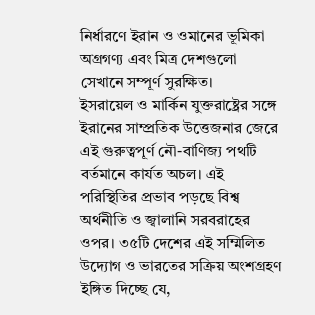নির্ধারণে ইরান ও ওমানের ভূমিকা অগ্রগণ্য এবং মিত্র দেশগুলো সেখানে সম্পূর্ণ সুরক্ষিত।
ইসরায়েল ও মার্কিন যুক্তরাষ্ট্রের সঙ্গে ইরানের সাম্প্রতিক উত্তেজনার জেরে এই গুরুত্বপূর্ণ নৌ-বাণিজ্য পথটি বর্তমানে কার্যত অচল। এই পরিস্থিতির প্রভাব পড়ছে বিশ্ব অর্থনীতি ও জ্বালানি সরবরাহের ওপর। ৩৫টি দেশের এই সম্মিলিত উদ্যোগ ও ভারতের সক্রিয় অংশগ্রহণ ইঙ্গিত দিচ্ছে যে,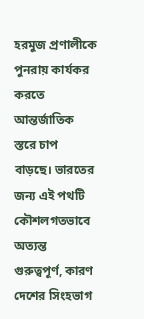হরমুজ প্রণালীকে পুনরায় কার্যকর করতে আন্তর্জাতিক স্তরে চাপ বাড়ছে। ভারতের জন্য এই পথটি কৌশলগতভাবে অত্যন্ত গুরুত্বপূর্ণ, কারণ দেশের সিংহভাগ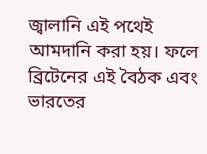জ্বালানি এই পথেই আমদানি করা হয়। ফলে ব্রিটেনের এই বৈঠক এবং ভারতের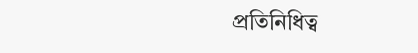প্রতিনিধিত্ব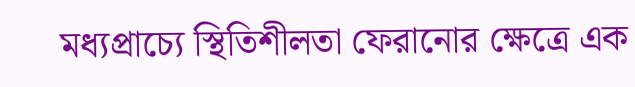মধ্যপ্রাচ্যে স্থিতিশীলতা ফেরানোর ক্ষেত্রে এক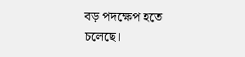বড় পদক্ষেপ হতে চলেছে।